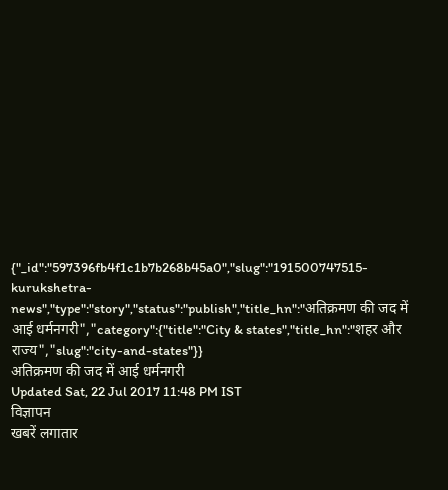{"_id":"597396fb4f1c1b7b268b45a0","slug":"191500747515-kurukshetra-news","type":"story","status":"publish","title_hn":"अतिक्रमण की जद में आई धर्मनगरी","category":{"title":"City & states","title_hn":"शहर और राज्य","slug":"city-and-states"}}
अतिक्रमण की जद में आई धर्मनगरी
Updated Sat, 22 Jul 2017 11:48 PM IST
विज्ञापन
खबरें लगातार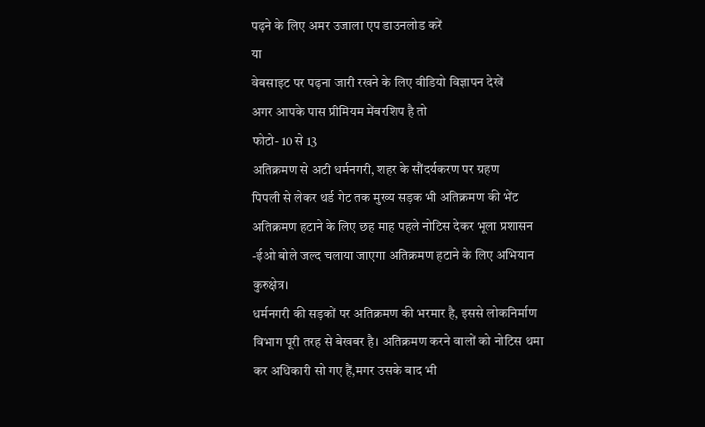पढ़ने के लिए अमर उजाला एप डाउनलोड करें
या
वेबसाइट पर पढ़ना जारी रखने के लिए वीडियो विज्ञापन देखें
अगर आपके पास प्रीमियम मेंबरशिप है तो
फोटो- 10 से 13
अतिक्रमण से अटी धर्मनगरी, शहर के सौंदर्यकरण पर ग्रहण
पिपली से लेकर थर्ड गेट तक मुख्य सड़क भी अतिक्रमण की भेंट
अतिक्रमण हटाने के लिए छह माह पहले नोटिस देकर भूला प्रशासन
-ईओ बोले जल्द चलाया जाएगा अतिक्रमण हटाने के लिए अभियान
कुरुक्षेत्र।
धर्मनगरी की सड़कों पर अतिक्रमण की भरमार है, इससे लोकनिर्माण विभाग पूरी तरह से बेखबर है। अतिक्रमण करने वालों को नोटिस थमा कर अधिकारी सो गए हैं,मगर उसके बाद भी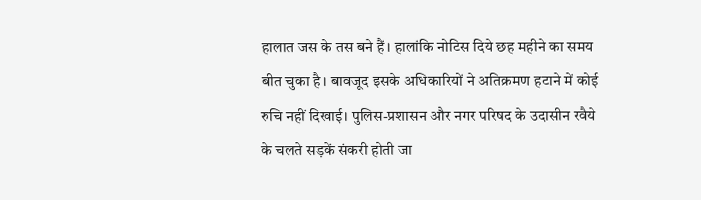हालात जस के तस बने हैं। हालांकि नोटिस दिये छह महीने का समय बीत चुका है। बावजूद इसके अधिकारियों ने अतिक्रमण हटाने में कोई रुचि नहीं दिखाई। पुलिस-प्रशासन और नगर परिषद के उदासीन रवैये के चलते सड़कें संकरी होती जा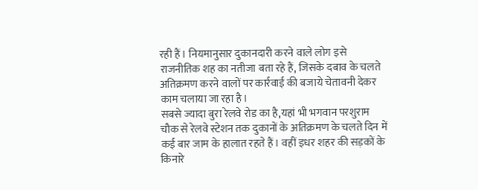रही हैं। नियमानुसार दुकानदारी करने वाले लोग इसे राजनीतिक शह का नतीजा बता रहे हैं, जिसके दबाव के चलते अतिक्रमण करने वालों पर कार्रवाई की बजाये चेतावनी देकर काम चलाया जा रहा है।
सबसे ज्यादा बुरा रेलवे रोड का है,यहां भी भगवान परशुराम चौक से रेलवे स्टेशन तक दुकानों के अतिक्रमण के चलते दिन में कई बार जाम के हालात रहते हैं। वहीं इधर शहर की सड़कों के किनारे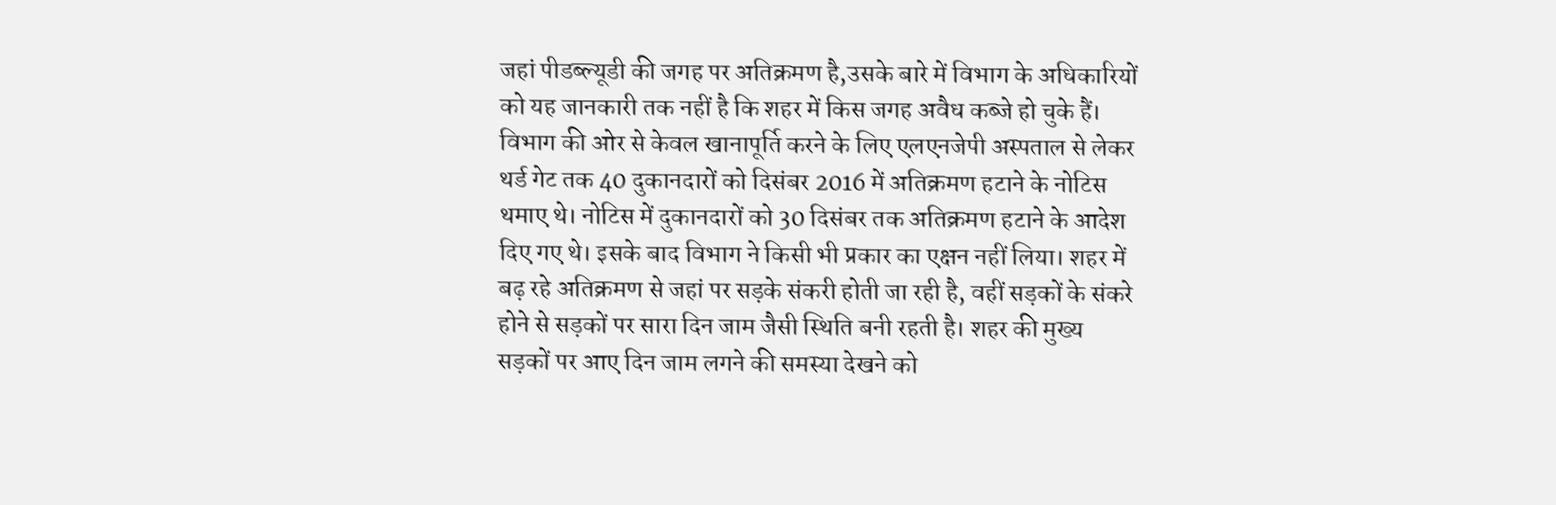जहां पीडब्ल्यूडी की जगह पर अतिक्रमण है,उसके बारे में विभाग के अधिकारियों को यह जानकारी तक नहीं है कि शहर में किस जगह अवैध कब्जे हो चुके हैं।
विभाग की ओर से केवल खानापूर्ति करने के लिए एलएनजेपी अस्पताल से लेकर थर्ड गेट तक 40 दुकानदारों को दिसंबर 2016 में अतिक्रमण हटाने के नोटिस थमाए थे। नोटिस में दुकानदारों को 30 दिसंबर तक अतिक्रमण हटाने के आदेश दिए गए थे। इसके बाद विभाग ने किसी भी प्रकार का एक्षन नहीं लिया। शहर में बढ़ रहे अतिक्रमण से जहां पर सड़के संकरी होती जा रही है, वहीं सड़कों के संकरे होने से सड़कों पर सारा दिन जाम जैसी स्थिति बनी रहती है। शहर की मुख्य सड़कों पर आए दिन जाम लगने की समस्या देखने को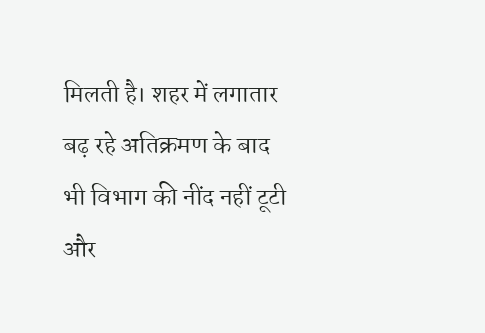मिलती है। शहर में लगातार बढ़ रहे अतिक्रमण के बाद भी विभाग की नींद नहीं टूटी और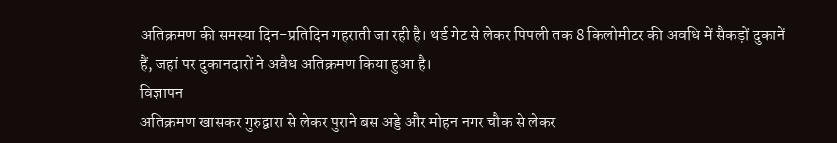अतिक्रमण की समस्या दिन-प्रतिदिन गहराती जा रही है। थर्ड गेट से लेकर पिपली तक 8 किलोमीटर की अवधि में सैकड़ों दुकानें हैं, जहां पर दुकानदारों ने अवैध अतिक्रमण किया हुआ है।
विज्ञापन
अतिक्रमण खासकर गुरुद्वारा से लेकर पुराने बस अड्डे और मोहन नगर चौक से लेकर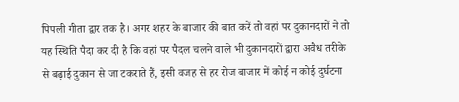पिपली गीता द्वार तक है। अगर शहर के बाजार की बात करें तो वहां पर दुकानदारों ने तो यह स्थिति पैदा कर दी है कि वहां पर पैदल चलने वाले भी दुकानदारों द्वारा अवैध तरीके से बढ़ाई दुकान से जा टकराते हैं, इसी वजह से हर रोज बाजार में कोई न कोई दुर्घटना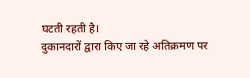घटती रहती है।
दुकानदारों द्वारा किए जा रहे अतिक्रमण पर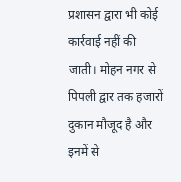प्रशासन द्वारा भी कोई कार्रवाई नहीं की जाती। मोहन नगर से पिपली द्वार तक हजारों दुकान मौजूद है और इनमें से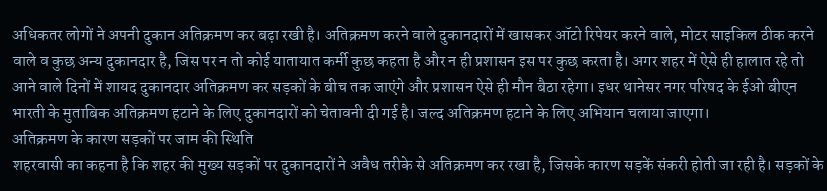अधिकतर लोगों ने अपनी दुकान अतिक्रमण कर बढ़ा रखी है। अतिक्रमण करने वाले दुकानदारों में खासकर ऑटो रिपेयर करने वाले, मोटर साइकिल ठीक करने वाले व कुछ अन्य दुकानदार है, जिस पर न तो कोई यातायात कर्मी कुछ कहता है और न ही प्रशासन इस पर कुछ करता है। अगर शहर में ऐसे ही हालात रहे तो आने वाले दिनों में शायद दुकानदार अतिक्रमण कर सड़कों के बीच तक जाएंगे और प्रशासन ऐसे ही मौन बैठा रहेगा। इधर थानेसर नगर परिषद के ईओ बीएन भारती के मुताबिक अतिक्रमण हटाने के लिए दुकानदारों को चेतावनी दी गई है। जल्द अतिक्रमण हटाने के लिए अभियान चलाया जाएगा।
अतिक्रमण के कारण सड़कों पर जाम की स्थिति
शहरवासी का कहना है कि शहर की मुख्य सड़कों पर दुकानदारों ने अवैध तरीके से अतिक्रमण कर रखा है, जिसके कारण सड़कें संकरी होती जा रही है। सड़कों के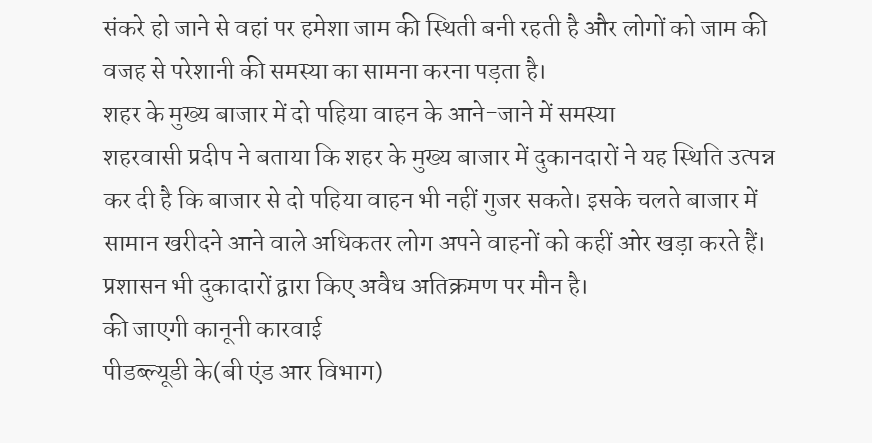संकरे हो जाने से वहां पर हमेशा जाम की स्थिती बनी रहती है और लोगों को जाम की वजह से परेशानी की समस्या का सामना करना पड़ता है।
शहर के मुख्य बाजार में दो पहिया वाहन के आने-जाने में समस्या
शहरवासी प्रदीप ने बताया कि शहर के मुख्य बाजार में दुकानदारों ने यह स्थिति उत्पन्न कर दी है कि बाजार से दो पहिया वाहन भी नहीं गुजर सकते। इसके चलते बाजार में सामान खरीदने आने वाले अधिकतर लोग अपने वाहनों को कहीं ओर खड़ा करते हैं। प्रशासन भी दुकादारों द्वारा किए अवैध अतिक्रमण पर मौन है।
की जाएगी कानूनी कारवाई
पीडब्ल्यूडी के(बी एंड आर विभाग)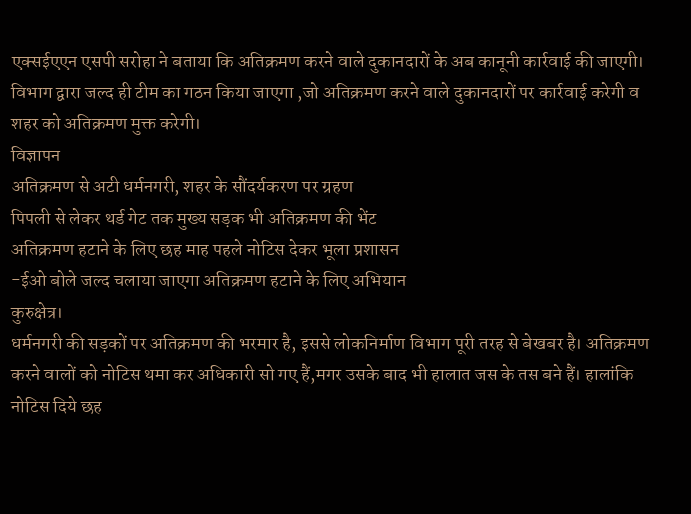एक्सईएएन एसपी सरोहा ने बताया कि अतिक्रमण करने वाले दुकानदारों के अब कानूनी कार्रवाई की जाएगी। विभाग द्वारा जल्द ही टीम का गठन किया जाएगा ,जो अतिक्रमण करने वाले दुकानदारों पर कार्रवाई करेगी व शहर को अतिक्रमण मुक्त करेगी।
विज्ञापन
अतिक्रमण से अटी धर्मनगरी, शहर के सौंदर्यकरण पर ग्रहण
पिपली से लेकर थर्ड गेट तक मुख्य सड़क भी अतिक्रमण की भेंट
अतिक्रमण हटाने के लिए छह माह पहले नोटिस देकर भूला प्रशासन
-ईओ बोले जल्द चलाया जाएगा अतिक्रमण हटाने के लिए अभियान
कुरुक्षेत्र।
धर्मनगरी की सड़कों पर अतिक्रमण की भरमार है, इससे लोकनिर्माण विभाग पूरी तरह से बेखबर है। अतिक्रमण करने वालों को नोटिस थमा कर अधिकारी सो गए हैं,मगर उसके बाद भी हालात जस के तस बने हैं। हालांकि नोटिस दिये छह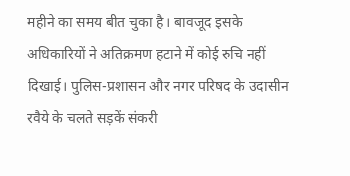महीने का समय बीत चुका है। बावजूद इसके अधिकारियों ने अतिक्रमण हटाने में कोई रुचि नहीं दिखाई। पुलिस-प्रशासन और नगर परिषद के उदासीन रवैये के चलते सड़कें संकरी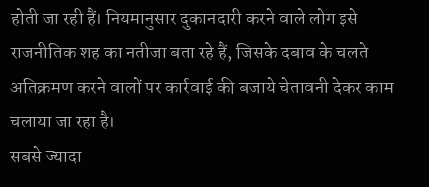होती जा रही हैं। नियमानुसार दुकानदारी करने वाले लोग इसे राजनीतिक शह का नतीजा बता रहे हैं, जिसके दबाव के चलते अतिक्रमण करने वालों पर कार्रवाई की बजाये चेतावनी देकर काम चलाया जा रहा है।
सबसे ज्यादा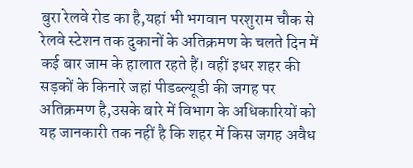बुरा रेलवे रोड का है,यहां भी भगवान परशुराम चौक से रेलवे स्टेशन तक दुकानों के अतिक्रमण के चलते दिन में कई बार जाम के हालात रहते हैं। वहीं इधर शहर की सड़कों के किनारे जहां पीडब्ल्यूडी की जगह पर अतिक्रमण है,उसके बारे में विभाग के अधिकारियों को यह जानकारी तक नहीं है कि शहर में किस जगह अवैध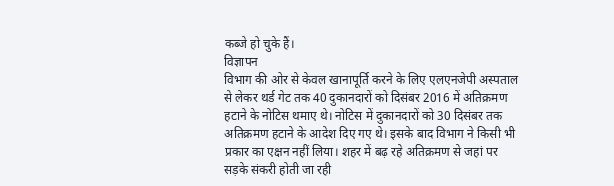कब्जे हो चुके हैं।
विज्ञापन
विभाग की ओर से केवल खानापूर्ति करने के लिए एलएनजेपी अस्पताल से लेकर थर्ड गेट तक 40 दुकानदारों को दिसंबर 2016 में अतिक्रमण हटाने के नोटिस थमाए थे। नोटिस में दुकानदारों को 30 दिसंबर तक अतिक्रमण हटाने के आदेश दिए गए थे। इसके बाद विभाग ने किसी भी प्रकार का एक्षन नहीं लिया। शहर में बढ़ रहे अतिक्रमण से जहां पर सड़के संकरी होती जा रही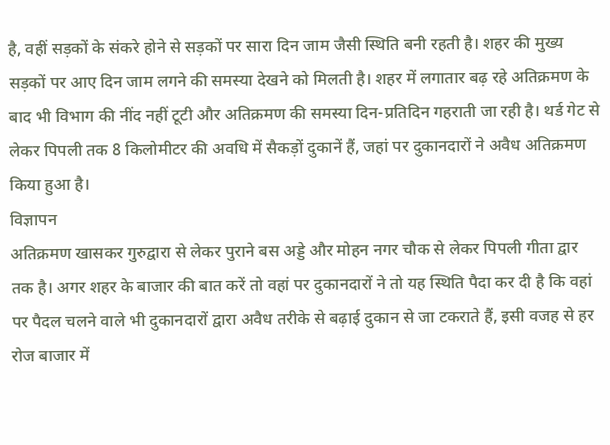है, वहीं सड़कों के संकरे होने से सड़कों पर सारा दिन जाम जैसी स्थिति बनी रहती है। शहर की मुख्य सड़कों पर आए दिन जाम लगने की समस्या देखने को मिलती है। शहर में लगातार बढ़ रहे अतिक्रमण के बाद भी विभाग की नींद नहीं टूटी और अतिक्रमण की समस्या दिन-प्रतिदिन गहराती जा रही है। थर्ड गेट से लेकर पिपली तक 8 किलोमीटर की अवधि में सैकड़ों दुकानें हैं, जहां पर दुकानदारों ने अवैध अतिक्रमण किया हुआ है।
विज्ञापन
अतिक्रमण खासकर गुरुद्वारा से लेकर पुराने बस अड्डे और मोहन नगर चौक से लेकर पिपली गीता द्वार तक है। अगर शहर के बाजार की बात करें तो वहां पर दुकानदारों ने तो यह स्थिति पैदा कर दी है कि वहां पर पैदल चलने वाले भी दुकानदारों द्वारा अवैध तरीके से बढ़ाई दुकान से जा टकराते हैं, इसी वजह से हर रोज बाजार में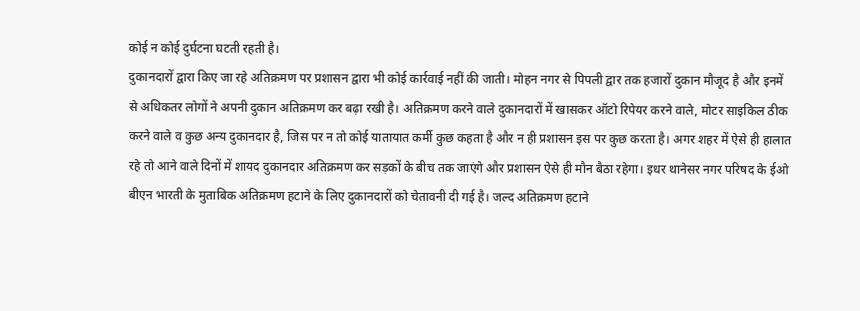कोई न कोई दुर्घटना घटती रहती है।
दुकानदारों द्वारा किए जा रहे अतिक्रमण पर प्रशासन द्वारा भी कोई कार्रवाई नहीं की जाती। मोहन नगर से पिपली द्वार तक हजारों दुकान मौजूद है और इनमें से अधिकतर लोगों ने अपनी दुकान अतिक्रमण कर बढ़ा रखी है। अतिक्रमण करने वाले दुकानदारों में खासकर ऑटो रिपेयर करने वाले, मोटर साइकिल ठीक करने वाले व कुछ अन्य दुकानदार है, जिस पर न तो कोई यातायात कर्मी कुछ कहता है और न ही प्रशासन इस पर कुछ करता है। अगर शहर में ऐसे ही हालात रहे तो आने वाले दिनों में शायद दुकानदार अतिक्रमण कर सड़कों के बीच तक जाएंगे और प्रशासन ऐसे ही मौन बैठा रहेगा। इधर थानेसर नगर परिषद के ईओ बीएन भारती के मुताबिक अतिक्रमण हटाने के लिए दुकानदारों को चेतावनी दी गई है। जल्द अतिक्रमण हटाने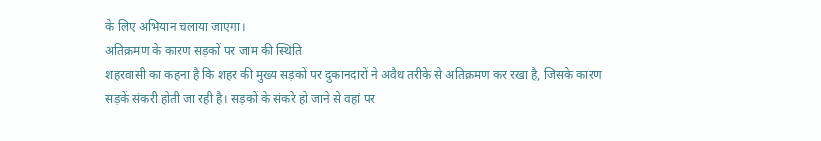के लिए अभियान चलाया जाएगा।
अतिक्रमण के कारण सड़कों पर जाम की स्थिति
शहरवासी का कहना है कि शहर की मुख्य सड़कों पर दुकानदारों ने अवैध तरीके से अतिक्रमण कर रखा है, जिसके कारण सड़कें संकरी होती जा रही है। सड़कों के संकरे हो जाने से वहां पर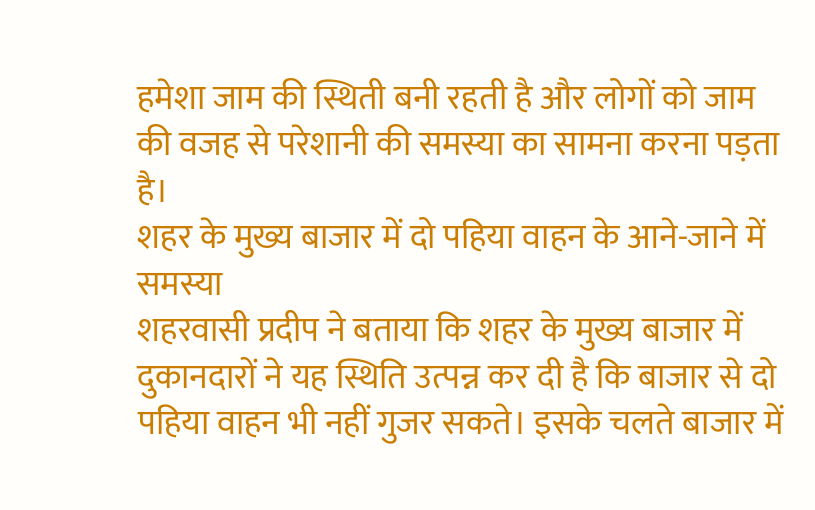हमेशा जाम की स्थिती बनी रहती है और लोगों को जाम की वजह से परेशानी की समस्या का सामना करना पड़ता है।
शहर के मुख्य बाजार में दो पहिया वाहन के आने-जाने में समस्या
शहरवासी प्रदीप ने बताया कि शहर के मुख्य बाजार में दुकानदारों ने यह स्थिति उत्पन्न कर दी है कि बाजार से दो पहिया वाहन भी नहीं गुजर सकते। इसके चलते बाजार में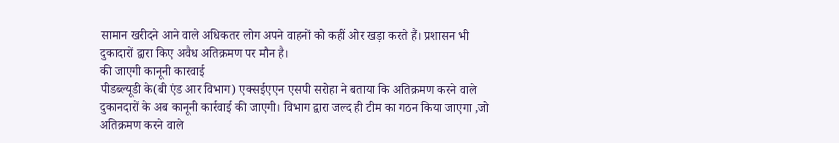सामान खरीदने आने वाले अधिकतर लोग अपने वाहनों को कहीं ओर खड़ा करते हैं। प्रशासन भी दुकादारों द्वारा किए अवैध अतिक्रमण पर मौन है।
की जाएगी कानूनी कारवाई
पीडब्ल्यूडी के(बी एंड आर विभाग) एक्सईएएन एसपी सरोहा ने बताया कि अतिक्रमण करने वाले दुकानदारों के अब कानूनी कार्रवाई की जाएगी। विभाग द्वारा जल्द ही टीम का गठन किया जाएगा ,जो अतिक्रमण करने वाले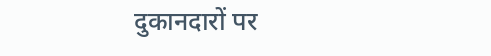दुकानदारों पर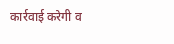कार्रवाई करेगी व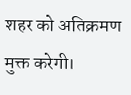शहर को अतिक्रमण मुक्त करेगी।